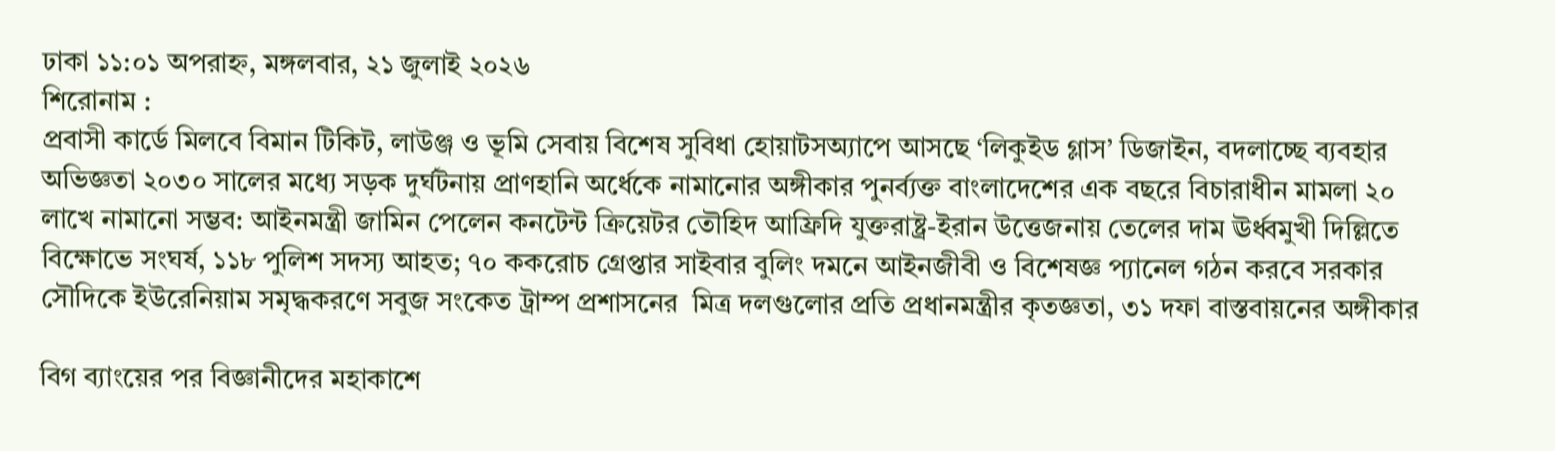ঢাকা ১১:০১ অপরাহ্ন, মঙ্গলবার, ২১ জুলাই ২০২৬
শিরোনাম :
প্রবাসী কার্ডে মিলবে বিমান টিকিট, লাউঞ্জ ও ভূমি সেবায় বিশেষ সুবিধা হোয়াটসঅ্যাপে আসছে ‘লিকুইড গ্লাস’ ডিজাইন, বদলাচ্ছে ব্যবহার অভিজ্ঞতা ২০৩০ সালের মধ্যে সড়ক দুর্ঘটনায় প্রাণহানি অর্ধেকে নামানোর অঙ্গীকার পুনর্ব্যক্ত বাংলাদেশের এক বছরে বিচারাধীন মামলা ২০ লাখে নামানো সম্ভব: আইনমন্ত্রী জামিন পেলেন কনটেন্ট ক্রিয়েটর তৌহিদ আফ্রিদি যুক্তরাষ্ট্র-ইরান উত্তেজনায় তেলের দাম ঊর্ধ্বমুখী দিল্লিতে বিক্ষোভে সংঘর্ষ, ১১৮ পুলিশ সদস্য আহত; ৭০ ককরোচ গ্রেপ্তার সাইবার বুলিং দমনে আইনজীবী ও বিশেষজ্ঞ প্যানেল গঠন করবে সরকার সৌদিকে ইউরেনিয়াম সমৃদ্ধকরণে সবুজ সংকেত ট্রাম্প প্রশাসনের  মিত্র দলগুলোর প্রতি প্রধানমন্ত্রীর কৃতজ্ঞতা, ৩১ দফা বাস্তবায়নের অঙ্গীকার

বিগ ব্যাংয়ের পর বিজ্ঞানীদের মহাকাশে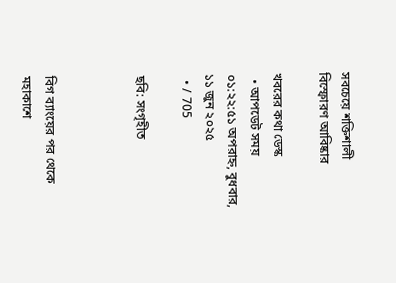সবচেয়ে শক্তিশালী বিস্ফোরণ আবিষ্কার

খবরের কথা ডেস্ক
  • আপডেট সময় ০১:২২:৫১ অপরাহ্ন, বুধবার, ১১ জুন ২০২৫
  • / 705

ছবি: সংগৃহীত



বিগ ব্যাংয়ের পর থেকে মহাকাশে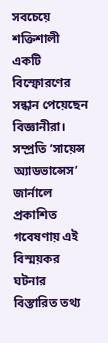সবচেয়ে শক্তিশালী একটি বিস্ফোরণের সন্ধান পেয়েছেন বিজ্ঞানীরা। সম্প্রতি ‘সায়েন্স অ্যাডভান্সেস’ জার্নালে প্রকাশিত গবেষণায় এই বিস্ময়কর ঘটনার বিস্তারিত তথ্য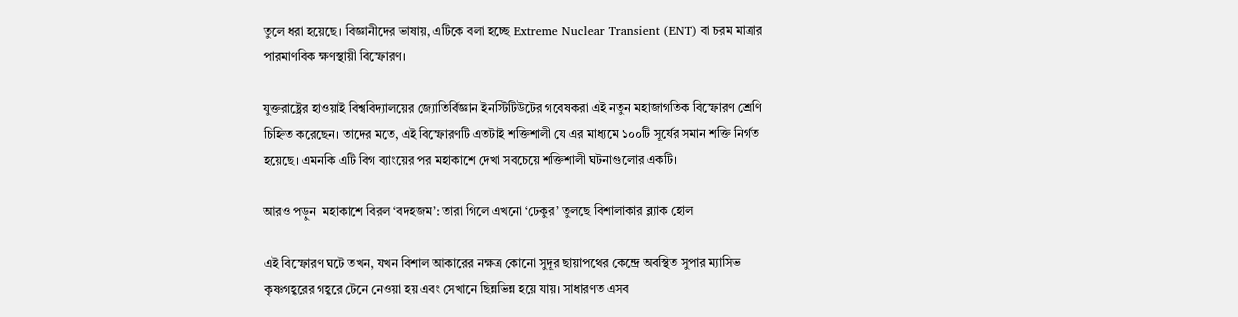তুলে ধরা হয়েছে। বিজ্ঞানীদের ভাষায়, এটিকে বলা হচ্ছে Extreme Nuclear Transient (ENT) বা চরম মাত্রার পারমাণবিক ক্ষণস্থায়ী বিস্ফোরণ।

যুক্তরাষ্ট্রের হাওয়াই বিশ্ববিদ্যালয়ের জ্যোতির্বিজ্ঞান ইনস্টিটিউটের গবেষকরা এই নতুন মহাজাগতিক বিস্ফোরণ শ্রেণি চিহ্নিত করেছেন। তাদের মতে, এই বিস্ফোরণটি এতটাই শক্তিশালী যে এর মাধ্যমে ১০০টি সূর্যের সমান শক্তি নির্গত হয়েছে। এমনকি এটি বিগ ব্যাংয়ের পর মহাকাশে দেখা সবচেয়ে শক্তিশালী ঘটনাগুলোর একটি।

আরও পড়ুন  মহাকাশে বিরল ‘বদহজম’: তারা গিলে এখনো ‘ঢেকুর’ তুলছে বিশালাকার ব্ল্যাক হোল

এই বিস্ফোরণ ঘটে তখন, যখন বিশাল আকারের নক্ষত্র কোনো সুদূর ছায়াপথের কেন্দ্রে অবস্থিত সুপার ম্যাসিভ কৃষ্ণগহ্বরের গহ্বরে টেনে নেওয়া হয় এবং সেখানে ছিন্নভিন্ন হয়ে যায়। সাধারণত এসব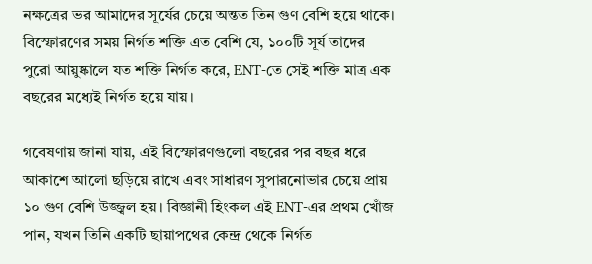নক্ষত্রের ভর আমাদের সূর্যের চেয়ে অন্তত তিন গুণ বেশি হয়ে থাকে। বিস্ফোরণের সময় নির্গত শক্তি এত বেশি যে, ১০০টি সূর্য তাদের পুরো আয়ুষ্কালে যত শক্তি নির্গত করে, ENT-তে সেই শক্তি মাত্র এক বছরের মধ্যেই নির্গত হয়ে যায়।

গবেষণায় জানা যায়, এই বিস্ফোরণগুলো বছরের পর বছর ধরে আকাশে আলো ছড়িয়ে রাখে এবং সাধারণ সুপারনোভার চেয়ে প্রায় ১০ গুণ বেশি উজ্জ্বল হয়। বিজ্ঞানী হিংকল এই ENT-এর প্রথম খোঁজ পান, যখন তিনি একটি ছায়াপথের কেন্দ্র থেকে নির্গত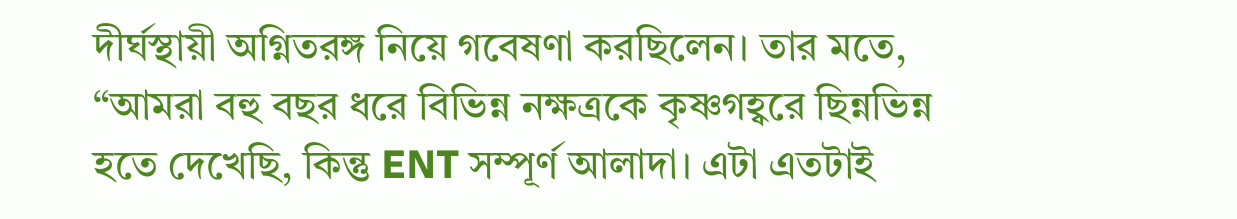দীর্ঘস্থায়ী অগ্নিতরঙ্গ নিয়ে গবেষণা করছিলেন। তার মতে, “আমরা বহু বছর ধরে বিভিন্ন নক্ষত্রকে কৃষ্ণগহ্বরে ছিন্নভিন্ন হতে দেখেছি, কিন্তু ENT সম্পূর্ণ আলাদা। এটা এতটাই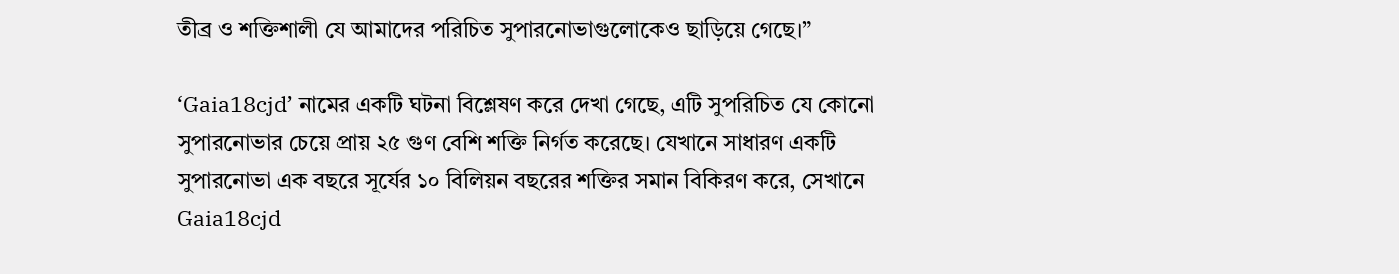তীব্র ও শক্তিশালী যে আমাদের পরিচিত সুপারনোভাগুলোকেও ছাড়িয়ে গেছে।”

‘Gaia18cjd’ নামের একটি ঘটনা বিশ্লেষণ করে দেখা গেছে, এটি সুপরিচিত যে কোনো সুপারনোভার চেয়ে প্রায় ২৫ গুণ বেশি শক্তি নির্গত করেছে। যেখানে সাধারণ একটি সুপারনোভা এক বছরে সূর্যের ১০ বিলিয়ন বছরের শক্তির সমান বিকিরণ করে, সেখানে Gaia18cjd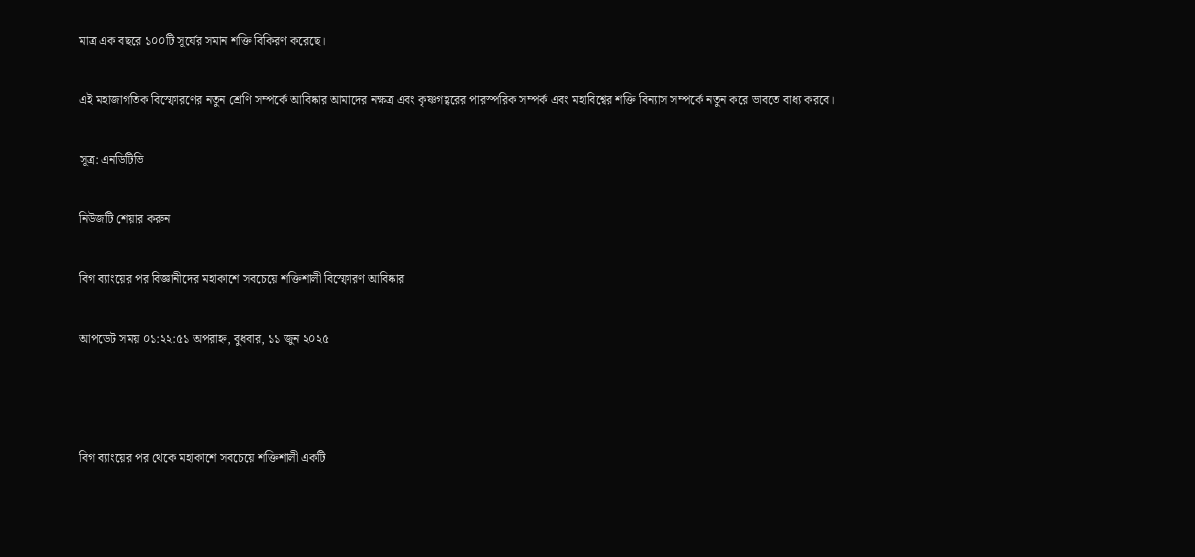মাত্র এক বছরে ১০০টি সূর্যের সমান শক্তি বিকিরণ করেছে।

এই মহাজাগতিক বিস্ফোরণের নতুন শ্রেণি সম্পর্কে আবিষ্কার আমাদের নক্ষত্র এবং কৃষ্ণগহ্বরের পারস্পরিক সম্পর্ক এবং মহাবিশ্বের শক্তি বিন্যাস সম্পর্কে নতুন করে ভাবতে বাধ্য করবে।

সূত্র: এনডিটিভি

নিউজটি শেয়ার করুন

বিগ ব্যাংয়ের পর বিজ্ঞানীদের মহাকাশে সবচেয়ে শক্তিশালী বিস্ফোরণ আবিষ্কার

আপডেট সময় ০১:২২:৫১ অপরাহ্ন, বুধবার, ১১ জুন ২০২৫



বিগ ব্যাংয়ের পর থেকে মহাকাশে সবচেয়ে শক্তিশালী একটি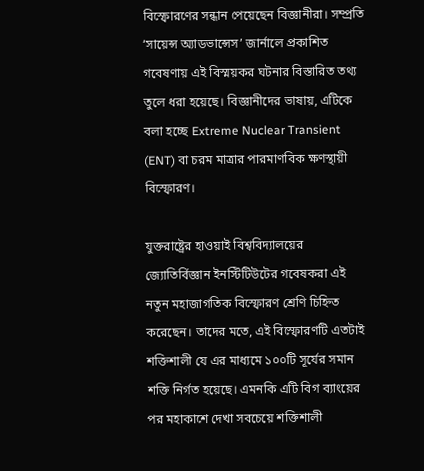বিস্ফোরণের সন্ধান পেয়েছেন বিজ্ঞানীরা। সম্প্রতি ‘সায়েন্স অ্যাডভান্সেস’ জার্নালে প্রকাশিত গবেষণায় এই বিস্ময়কর ঘটনার বিস্তারিত তথ্য তুলে ধরা হয়েছে। বিজ্ঞানীদের ভাষায়, এটিকে বলা হচ্ছে Extreme Nuclear Transient (ENT) বা চরম মাত্রার পারমাণবিক ক্ষণস্থায়ী বিস্ফোরণ।

যুক্তরাষ্ট্রের হাওয়াই বিশ্ববিদ্যালয়ের জ্যোতির্বিজ্ঞান ইনস্টিটিউটের গবেষকরা এই নতুন মহাজাগতিক বিস্ফোরণ শ্রেণি চিহ্নিত করেছেন। তাদের মতে, এই বিস্ফোরণটি এতটাই শক্তিশালী যে এর মাধ্যমে ১০০টি সূর্যের সমান শক্তি নির্গত হয়েছে। এমনকি এটি বিগ ব্যাংয়ের পর মহাকাশে দেখা সবচেয়ে শক্তিশালী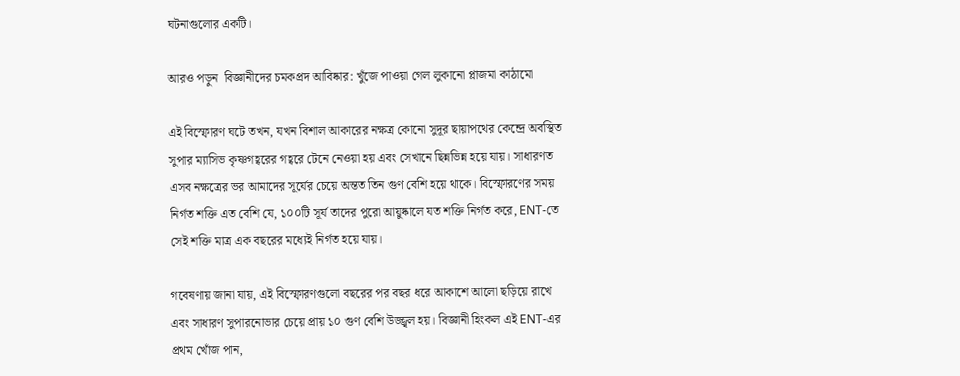ঘটনাগুলোর একটি।

আরও পড়ুন  বিজ্ঞানীদের চমকপ্রদ আবিষ্কার: খুঁজে পাওয়া গেল লুকানো প্লাজমা কাঠামো

এই বিস্ফোরণ ঘটে তখন, যখন বিশাল আকারের নক্ষত্র কোনো সুদূর ছায়াপথের কেন্দ্রে অবস্থিত সুপার ম্যাসিভ কৃষ্ণগহ্বরের গহ্বরে টেনে নেওয়া হয় এবং সেখানে ছিন্নভিন্ন হয়ে যায়। সাধারণত এসব নক্ষত্রের ভর আমাদের সূর্যের চেয়ে অন্তত তিন গুণ বেশি হয়ে থাকে। বিস্ফোরণের সময় নির্গত শক্তি এত বেশি যে, ১০০টি সূর্য তাদের পুরো আয়ুষ্কালে যত শক্তি নির্গত করে, ENT-তে সেই শক্তি মাত্র এক বছরের মধ্যেই নির্গত হয়ে যায়।

গবেষণায় জানা যায়, এই বিস্ফোরণগুলো বছরের পর বছর ধরে আকাশে আলো ছড়িয়ে রাখে এবং সাধারণ সুপারনোভার চেয়ে প্রায় ১০ গুণ বেশি উজ্জ্বল হয়। বিজ্ঞানী হিংকল এই ENT-এর প্রথম খোঁজ পান,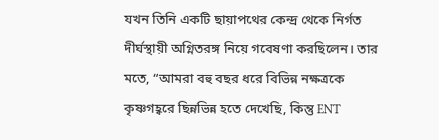যখন তিনি একটি ছায়াপথের কেন্দ্র থেকে নির্গত দীর্ঘস্থায়ী অগ্নিতরঙ্গ নিয়ে গবেষণা করছিলেন। তার মতে, “আমরা বহু বছর ধরে বিভিন্ন নক্ষত্রকে কৃষ্ণগহ্বরে ছিন্নভিন্ন হতে দেখেছি, কিন্তু ENT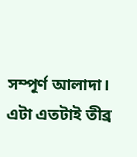সম্পূর্ণ আলাদা। এটা এতটাই তীব্র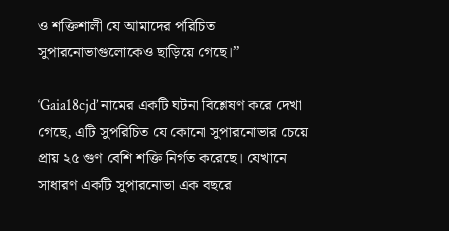ও শক্তিশালী যে আমাদের পরিচিত সুপারনোভাগুলোকেও ছাড়িয়ে গেছে।”

‘Gaia18cjd’ নামের একটি ঘটনা বিশ্লেষণ করে দেখা গেছে, এটি সুপরিচিত যে কোনো সুপারনোভার চেয়ে প্রায় ২৫ গুণ বেশি শক্তি নির্গত করেছে। যেখানে সাধারণ একটি সুপারনোভা এক বছরে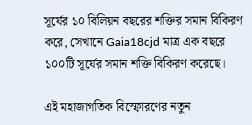সূর্যের ১০ বিলিয়ন বছরের শক্তির সমান বিকিরণ করে, সেখানে Gaia18cjd মাত্র এক বছরে ১০০টি সূর্যের সমান শক্তি বিকিরণ করেছে।

এই মহাজাগতিক বিস্ফোরণের নতুন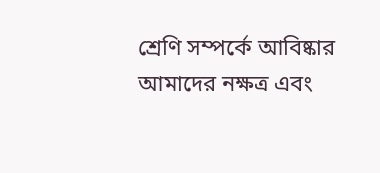শ্রেণি সম্পর্কে আবিষ্কার আমাদের নক্ষত্র এবং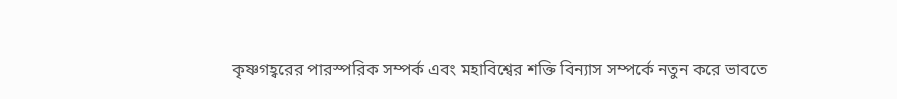কৃষ্ণগহ্বরের পারস্পরিক সম্পর্ক এবং মহাবিশ্বের শক্তি বিন্যাস সম্পর্কে নতুন করে ভাবতে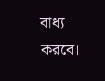বাধ্য করবে।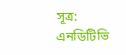সূত্র: এনডিটিভি